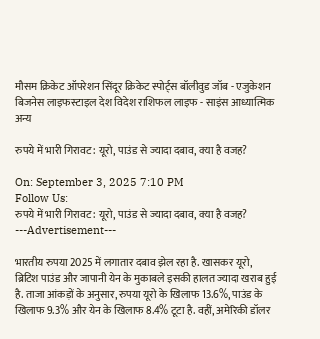मौसम क्रिकेट ऑपरेशन सिंदूर क्रिकेट स्पोर्ट्स बॉलीवुड जॉब - एजुकेशन बिजनेस लाइफस्टाइल देश विदेश राशिफल लाइफ - साइंस आध्यात्मिक अन्य

रुपये में भारी गिरावट: यूरो, पाउंड से ज्यादा दबाव, क्या है वजह?

On: September 3, 2025 7:10 PM
Follow Us:
रुपये में भारी गिरावट: यूरो, पाउंड से ज्यादा दबाव, क्या है वजह?
---Advertisement---

भारतीय रुपया 2025 में लगातार दबाव झेल रहा है. खासकर यूरो, ब्रिटिश पाउंड और जापानी येन के मुकाबले इसकी हालत ज्यादा खराब हुई है. ताजा आंकड़ों के अनुसार, रुपया यूरो के खिलाफ 13.6%, पाउंड के खिलाफ 9.3% और येन के खिलाफ 8.4% टूटा है. वहीं, अमेरिकी डॉलर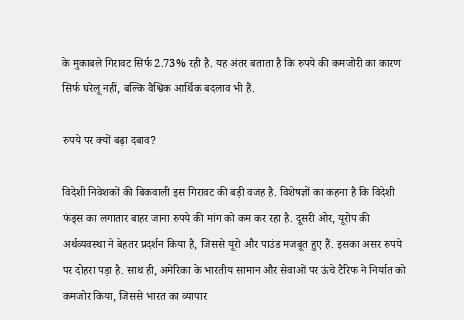के मुकाबले गिरावट सिर्फ 2.73% रही है. यह अंतर बताता है कि रुपये की कमजोरी का कारण सिर्फ घरेलू नहीं, बल्कि वैश्विक आर्थिक बदलाव भी हैं.

रुपये पर क्यों बढ़ा दबाव?

विदेशी निवेशकों की बिकवाली इस गिरावट की बड़ी वजह है. विशेषज्ञों का कहना है कि विदेशी फंड्स का लगातार बाहर जाना रुपये की मांग को कम कर रहा है. दूसरी ओर, यूरोप की अर्थव्यवस्था ने बेहतर प्रदर्शन किया है, जिससे यूरो और पाउंड मजबूत हुए हैं. इसका असर रुपये पर दोहरा पड़ा है. साथ ही, अमेरिका के भारतीय सामान और सेवाओं पर ऊंचे टैरिफ ने निर्यात को कमजोर किया, जिससे भारत का व्यापार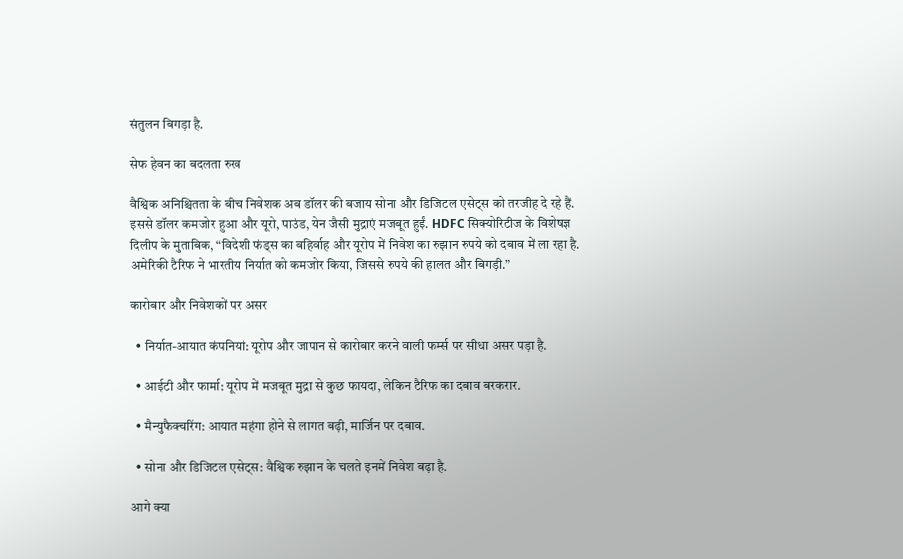संतुलन बिगड़ा है.

सेफ हेवन का बदलता रुख

वैश्विक अनिश्चितता के बीच निवेशक अब डॉलर की बजाय सोना और डिजिटल एसेट्स को तरजीह दे रहे हैं. इससे डॉलर कमजोर हुआ और यूरो, पाउंड, येन जैसी मुद्राएं मजबूत हुईं. HDFC सिक्योरिटीज के विशेषज्ञ दिलीप के मुताबिक, “विदेशी फंड्स का बहिर्वाह और यूरोप में निवेश का रुझान रुपये को दबाव में ला रहा है. अमेरिकी टैरिफ ने भारतीय निर्यात को कमजोर किया, जिससे रुपये की हालत और बिगड़ी.”

कारोबार और निवेशकों पर असर

  • निर्यात-आयात कंपनियां: यूरोप और जापान से कारोबार करने वाली फर्म्स पर सीधा असर पड़ा है.

  • आईटी और फार्मा: यूरोप में मजबूत मुद्रा से कुछ फायदा, लेकिन टैरिफ का दबाव बरकरार.

  • मैन्युफैक्चरिंग: आयात महंगा होने से लागत बढ़ी, मार्जिन पर दबाव.

  • सोना और डिजिटल एसेट्स: वैश्विक रुझान के चलते इनमें निवेश बढ़ा है.

आगे क्या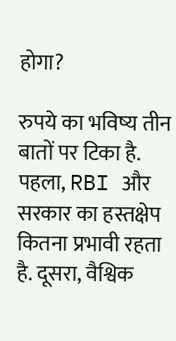होगा?

रुपये का भविष्य तीन बातों पर टिका है. पहला, RBI और सरकार का हस्तक्षेप कितना प्रभावी रहता है. दूसरा, वैश्विक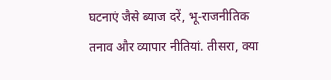घटनाएं जैसे ब्याज दरें, भू-राजनीतिक तनाव और व्यापार नीतियां. तीसरा, क्या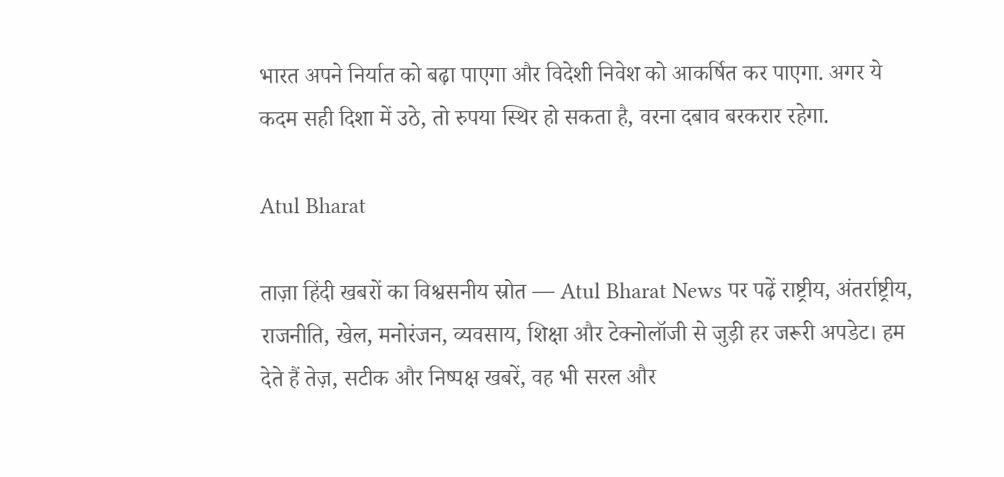भारत अपने निर्यात को बढ़ा पाएगा और विदेशी निवेश को आकर्षित कर पाएगा. अगर ये कदम सही दिशा में उठे, तो रुपया स्थिर हो सकता है, वरना दबाव बरकरार रहेगा.

Atul Bharat

ताज़ा हिंदी खबरों का विश्वसनीय स्रोत — Atul Bharat News पर पढ़ें राष्ट्रीय, अंतर्राष्ट्रीय, राजनीति, खेल, मनोरंजन, व्यवसाय, शिक्षा और टेक्नोलॉजी से जुड़ी हर जरूरी अपडेट। हम देते हैं तेज़, सटीक और निष्पक्ष खबरें, वह भी सरल और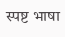स्पष्ट भाषा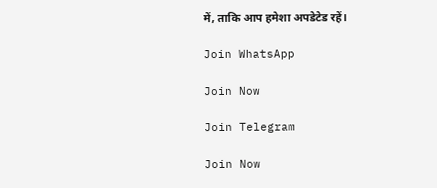में, ताकि आप हमेशा अपडेटेड रहें।

Join WhatsApp

Join Now

Join Telegram

Join Now